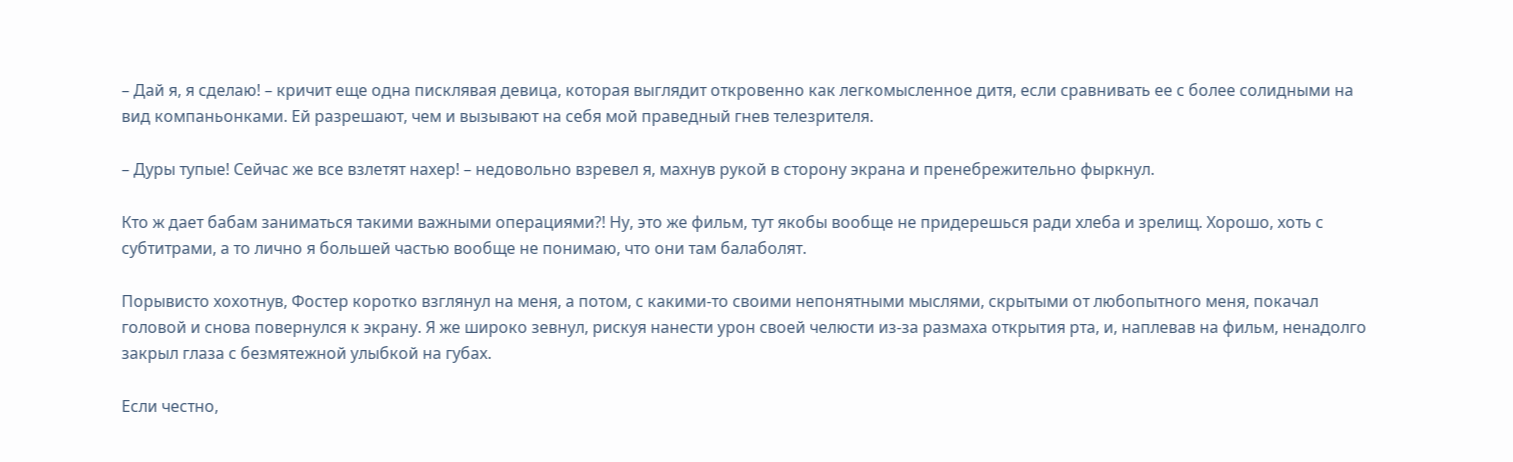– Дай я, я сделаю! – кричит еще одна писклявая девица, которая выглядит откровенно как легкомысленное дитя, если сравнивать ее с более солидными на вид компаньонками. Ей разрешают, чем и вызывают на себя мой праведный гнев телезрителя.

– Дуры тупые! Сейчас же все взлетят нахер! – недовольно взревел я, махнув рукой в сторону экрана и пренебрежительно фыркнул.

Кто ж дает бабам заниматься такими важными операциями?! Ну, это же фильм, тут якобы вообще не придерешься ради хлеба и зрелищ. Хорошо, хоть с субтитрами, а то лично я большей частью вообще не понимаю, что они там балаболят.

Порывисто хохотнув, Фостер коротко взглянул на меня, а потом, с какими-то своими непонятными мыслями, скрытыми от любопытного меня, покачал головой и снова повернулся к экрану. Я же широко зевнул, рискуя нанести урон своей челюсти из-за размаха открытия рта, и, наплевав на фильм, ненадолго закрыл глаза с безмятежной улыбкой на губах.

Если честно,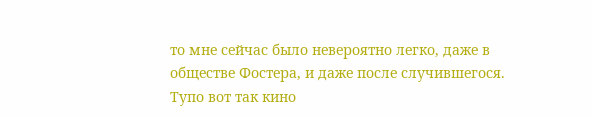то мне сейчас было невероятно легко, даже в обществе Фостера, и даже после случившегося. Тупо вот так кино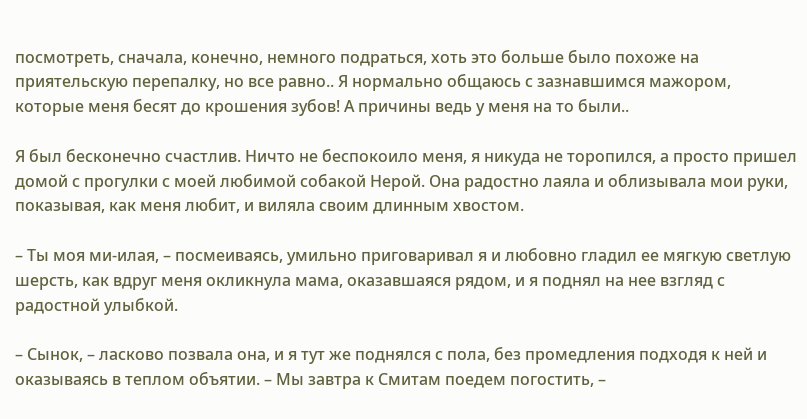посмотреть, сначала, конечно, немного подраться, хоть это больше было похоже на приятельскую перепалку, но все равно.. Я нормально общаюсь с зазнавшимся мажором, которые меня бесят до крошения зубов! А причины ведь у меня на то были..

Я был бесконечно счастлив. Ничто не беспокоило меня, я никуда не торопился, а просто пришел домой с прогулки с моей любимой собакой Нерой. Она радостно лаяла и облизывала мои руки, показывая, как меня любит, и виляла своим длинным хвостом.

– Ты моя ми-илая, – посмеиваясь, умильно приговаривал я и любовно гладил ее мягкую светлую шерсть, как вдруг меня окликнула мама, оказавшаяся рядом, и я поднял на нее взгляд с радостной улыбкой.

– Сынок, – ласково позвала она, и я тут же поднялся с пола, без промедления подходя к ней и оказываясь в теплом объятии. – Мы завтра к Смитам поедем погостить, –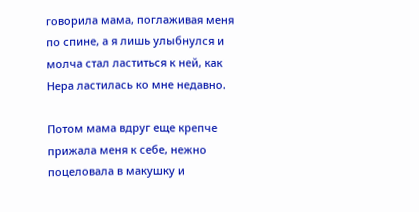говорила мама, поглаживая меня по спине, а я лишь улыбнулся и молча стал ластиться к ней, как Нера ластилась ко мне недавно.

Потом мама вдруг еще крепче прижала меня к себе, нежно поцеловала в макушку и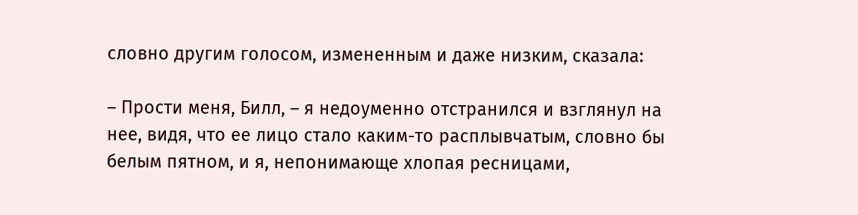словно другим голосом, измененным и даже низким, сказала:

– Прости меня, Билл, – я недоуменно отстранился и взглянул на нее, видя, что ее лицо стало каким-то расплывчатым, словно бы белым пятном, и я, непонимающе хлопая ресницами,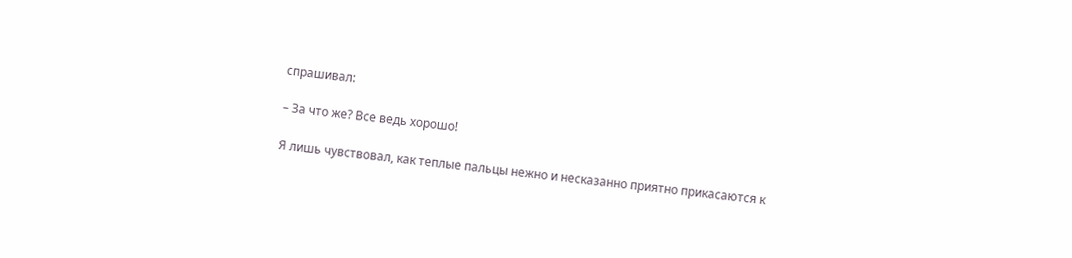спрашивал:

– За что же? Все ведь хорошо!

Я лишь чувствовал, как теплые пальцы нежно и несказанно приятно прикасаются к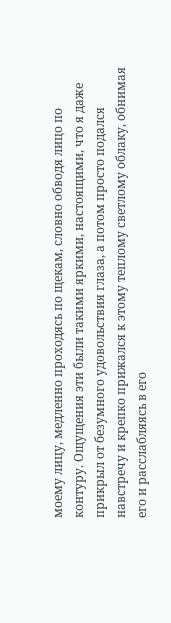моему лицу, медленно проходясь по щекам, словно обводя лицо по контуру. Ощущения эти были такими яркими, настоящими, что я даже прикрыл от безумного удовольствия глаза, а потом просто подался навстречу и крепко прижался к этому теплому светлому облаку, обнимая его и расслабляясь в его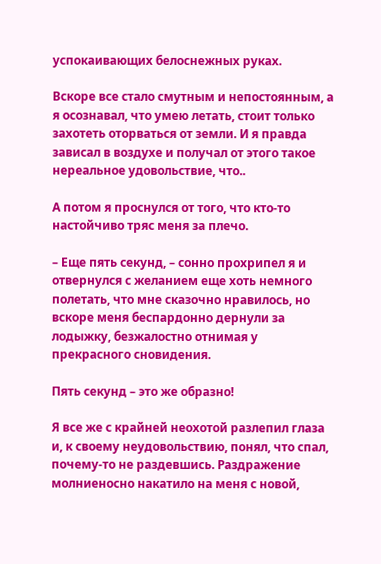успокаивающих белоснежных руках.

Вскоре все стало смутным и непостоянным, а я осознавал, что умею летать, стоит только захотеть оторваться от земли. И я правда зависал в воздухе и получал от этого такое нереальное удовольствие, что..

А потом я проснулся от того, что кто-то настойчиво тряс меня за плечо.

– Еще пять секунд, – сонно прохрипел я и отвернулся с желанием еще хоть немного полетать, что мне сказочно нравилось, но вскоре меня беспардонно дернули за лодыжку, безжалостно отнимая у прекрасного сновидения.

Пять секунд – это же образно!

Я все же с крайней неохотой разлепил глаза и, к своему неудовольствию, понял, что спал, почему-то не раздевшись. Раздражение молниеносно накатило на меня с новой,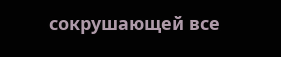сокрушающей все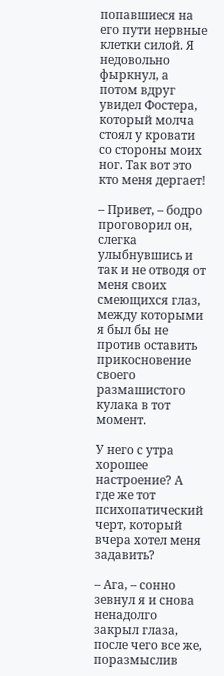попавшиеся на его пути нервные клетки силой. Я недовольно фыркнул, а потом вдруг увидел Фостера, который молча стоял у кровати со стороны моих ног. Так вот это кто меня дергает!

– Привет, – бодро проговорил он, слегка улыбнувшись и так и не отводя от меня своих смеющихся глаз, между которыми я был бы не против оставить прикосновение своего размашистого кулака в тот момент.

У него с утра хорошее настроение? А где же тот психопатический черт, который вчера хотел меня задавить?

– Ага, – сонно зевнул я и снова ненадолго закрыл глаза, после чего все же, поразмыслив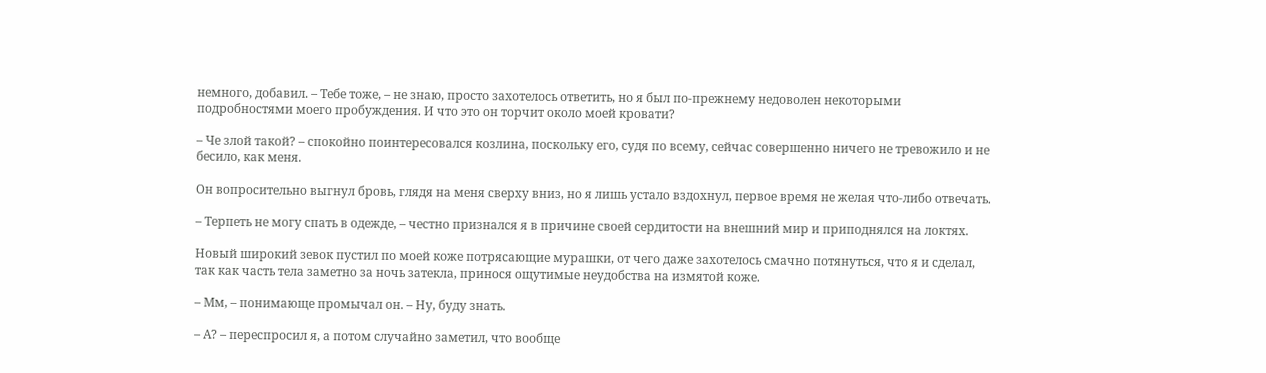немного, добавил. – Тебе тоже, – не знаю, просто захотелось ответить, но я был по-прежнему недоволен некоторыми подробностями моего пробуждения. И что это он торчит около моей кровати?

– Че злой такой? – спокойно поинтересовался козлина, поскольку его, судя по всему, сейчас совершенно ничего не тревожило и не бесило, как меня.

Он вопросительно выгнул бровь, глядя на меня сверху вниз, но я лишь устало вздохнул, первое время не желая что-либо отвечать.

– Терпеть не могу спать в одежде, – честно признался я в причине своей сердитости на внешний мир и приподнялся на локтях.

Новый широкий зевок пустил по моей коже потрясающие мурашки, от чего даже захотелось смачно потянуться, что я и сделал, так как часть тела заметно за ночь затекла, принося ощутимые неудобства на измятой коже.

– Мм, – понимающе промычал он. – Ну, буду знать.

– А? – переспросил я, а потом случайно заметил, что вообще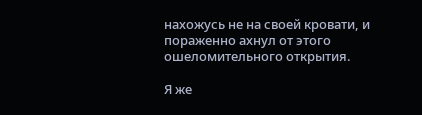нахожусь не на своей кровати, и пораженно ахнул от этого ошеломительного открытия.

Я же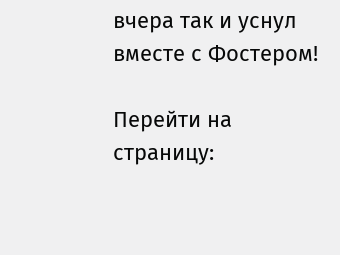вчера так и уснул вместе с Фостером!

Перейти на страницу: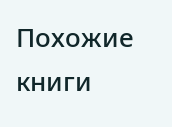Похожие книги